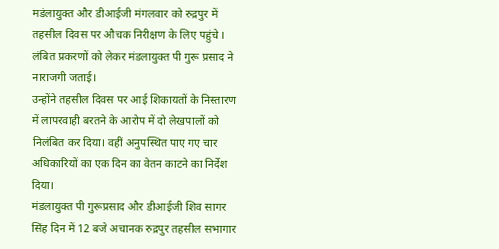मडंलायुक्त और डीआईजी मंगलवार को रुद्रपुर में तहसील दिवस पर औचक निरीक्षण के लिए पहुंचे । लंबित प्रकरणों को लेकर मंडलायुक्त पी गुरू प्रसाद ने नाराजगी जताई।
उन्होंने तहसील दिवस पर आई शिकायतों के निस्तारण में लापरवाही बरतने के आरोप में दो लेखपालों को निलंबित कर दिया। वहीं अनुपस्थित पाए गए चार अधिकारियों का एक दिन का वेतन काटने का निर्देश दिया।
मंडलायुक्त पी गुरूप्रसाद और डीआईजी शिव सागर सिंह दिन में 12 बजे अचानक रुद्रपुर तहसील सभागार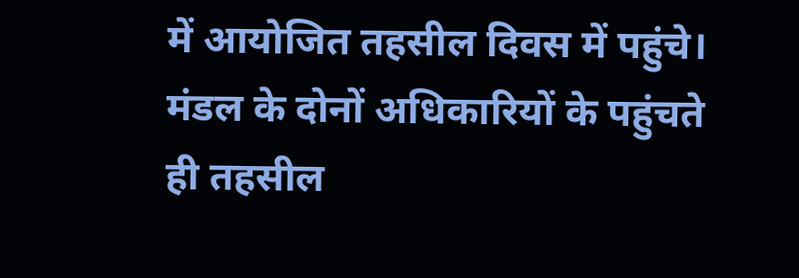में आयोजित तहसील दिवस में पहुंचे।
मंडल के दोनों अधिकारियों के पहुंचते ही तहसील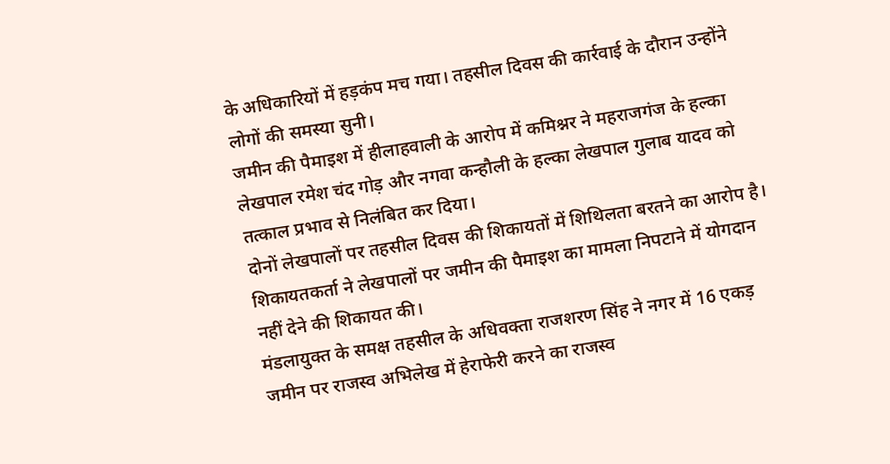के अधिकारियों में हड़कंप मच गया। तहसील दिवस की कार्रवाई के दौरान उन्होंने लोगों की समस्या सुनी।
जमीन की पैमाइश में हीलाहवाली के आरोप में कमिश्नर ने महराजगंज के हल्का लेखपाल रमेश चंद गोड़ और नगवा कन्हौली के हल्का लेखपाल गुलाब यादव को तत्काल प्रभाव से निलंबित कर दिया।
दोनों लेखपालों पर तहसील दिवस की शिकायतों में शिथिलता बरतने का आरोप है। शिकायतकर्ता ने लेखपालों पर जमीन की पैमाइश का मामला निपटाने में योगदान नहीं देने की शिकायत की।
मंडलायुक्त के समक्ष तहसील के अधिवक्ता राजशरण सिंह ने नगर में 16 एकड़ जमीन पर राजस्व अभिलेख में हेराफेरी करने का राजस्व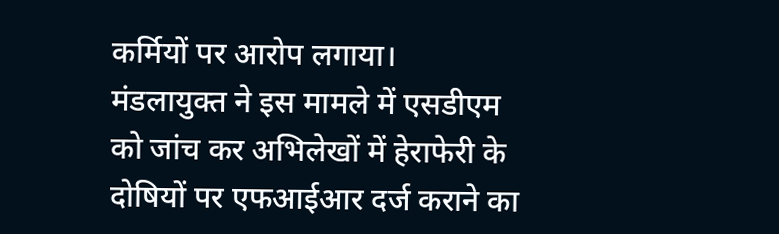कर्मियों पर आरोप लगाया।
मंडलायुक्त ने इस मामले में एसडीएम को जांच कर अभिलेखों में हेराफेरी के दोषियों पर एफआईआर दर्ज कराने का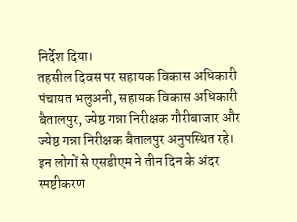निर्देश दिया।
तहसील दिवस पर सहायक विकास अधिकारी पंचायत भलुअनी, सहायक विकास अधिकारी बैतालपुर, ज्येष्ठ गन्ना निरीक्षक गौरीबाजार और ज्येष्ठ गन्ना निरीक्षक बैतालपुर अनुपस्थित रहे।
इन लोगों से एसडीएम ने तीन दिन के अंदर स्पष्टीकरण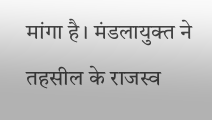मांगा है। मंडलायुक्त ने तहसील के राजस्व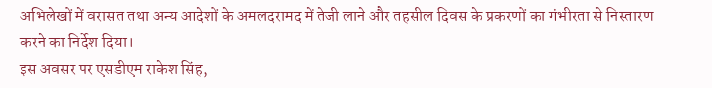अभिलेखों में वरासत तथा अन्य आदेशों के अमलदरामद में तेजी लाने और तहसील दिवस के प्रकरणों का गंभीरता से निस्तारण करने का निर्देश दिया।
इस अवसर पर एसडीएम राकेश सिंह,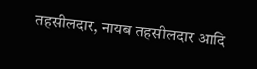तहसीलदार, नायब तहसीलदार आदि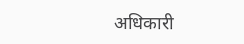अधिकारी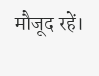मौजूद रहें।